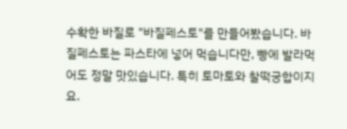수확한 바질로 "바질페스토"를 만들어봤습니다. 바질페스토는 파스타에 넣어 먹습니다만, 빵에 발라먹어도 정말 맛있습니다. 특히 토마토와 찰떡궁합이지요.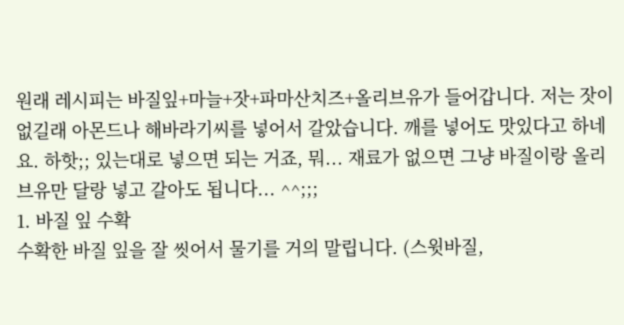원래 레시피는 바질잎+마늘+잣+파마산치즈+올리브유가 들어갑니다. 저는 잣이 없길래 아몬드나 해바라기씨를 넣어서 갈았습니다. 깨를 넣어도 맛있다고 하네요. 하핫;; 있는대로 넣으면 되는 거죠, 뭐... 재료가 없으면 그냥 바질이랑 올리브유만 달랑 넣고 갈아도 됩니다... ^^;;;
1. 바질 잎 수확
수확한 바질 잎을 잘 씻어서 물기를 거의 말립니다. (스윗바질,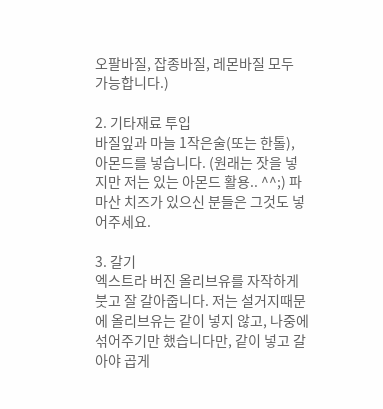오팔바질, 잡종바질, 레몬바질 모두 가능합니다.)

2. 기타재료 투입
바질잎과 마늘 1작은술(또는 한톨), 아몬드를 넣습니다. (원래는 잣을 넣지만 저는 있는 아몬드 활용.. ^^;) 파마산 치즈가 있으신 분들은 그것도 넣어주세요.

3. 갈기
엑스트라 버진 올리브유를 자작하게 붓고 잘 갈아줍니다. 저는 설거지때문에 올리브유는 같이 넣지 않고, 나중에 섞어주기만 했습니다만, 같이 넣고 갈아야 곱게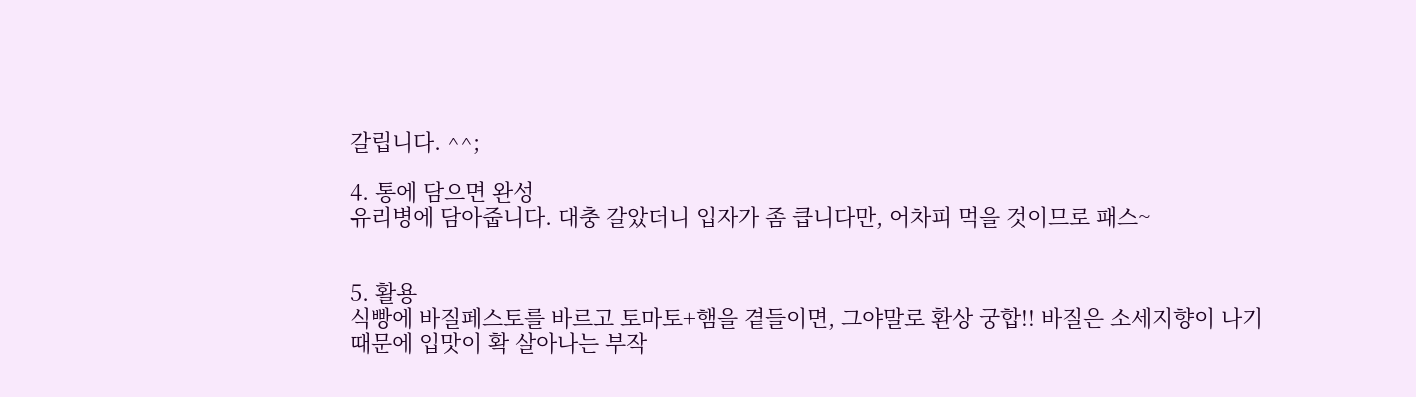갈립니다. ^^;

4. 통에 담으면 완성
유리병에 담아줍니다. 대충 갈았더니 입자가 좀 큽니다만, 어차피 먹을 것이므로 패스~


5. 활용
식빵에 바질페스토를 바르고 토마토+햄을 곁들이면, 그야말로 환상 궁합!! 바질은 소세지향이 나기 때문에 입맛이 확 살아나는 부작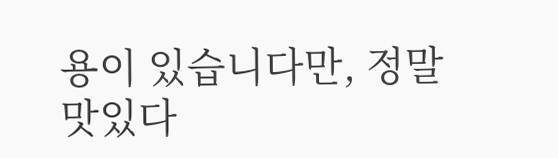용이 있습니다만, 정말 맛있다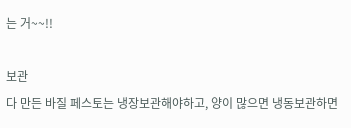는 거~~!!

보관
다 만든 바질 페스토는 냉장보관해야하고, 양이 많으면 냉동보관하면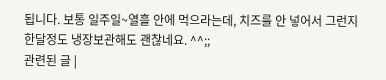됩니다. 보통 일주일~열흘 안에 먹으라는데, 치즈를 안 넣어서 그런지 한달정도 냉장보관해도 괜찮네요. ^^;;
관련된 글 |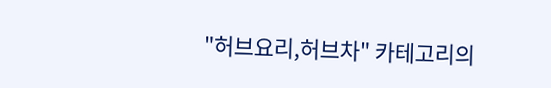"허브요리,허브차" 카테고리의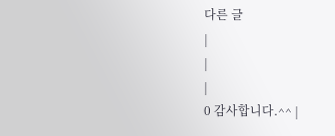다른 글
|
|
|
0 감사합니다.^^ |